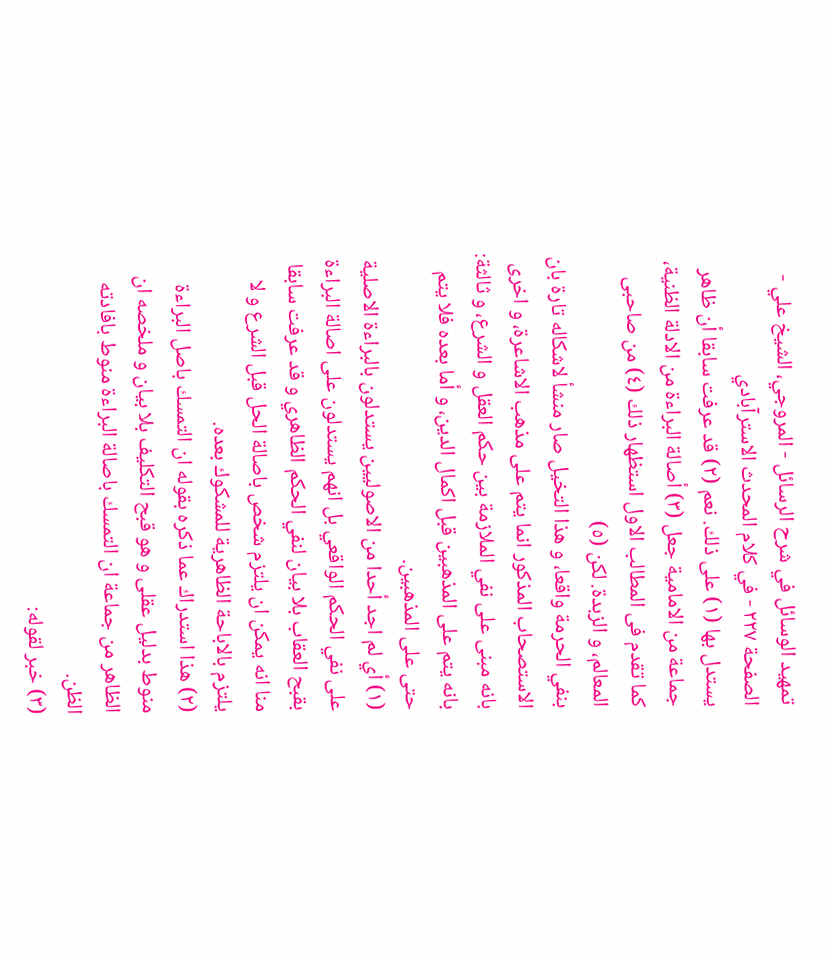تمهيد الوسائل في شرح الرسائل - المروجي، الشيخ علي - الصفحة ٢٢٧ - في كلام المحدث الاسترآبادي
يستدل بها (١) على ذلك. نعم (٢) قد عرفت سابقا أن ظاهر جماعة من الامامية جعل (٣) أصالة البراءة من الادلة الظنية، كما تقدم فى المطالب الاول استظهار ذلك (٤) من صاحبى المعالم، و الزبدة. لكن (٥)
بنفي الحرمة واقعا، و هذا التخيل صار منشأ لاشكاله تارة بان الاستصحاب المذكور انما يتم على مذهب الاشاعرة، و اخرى بانه مبنى على نفي الملازمة بين حكم العقل و الشرع، و ثالثة: بانه يتم على المذهبين قبل اكمال الدين، و أما بعده فلا يتم حتى على المذهبين.
(١) أي لم اجد أحدا من الاصوليين يستدلون بالبراءة الاصلية على نفي الحكم الواقعي بل انهم يستدلون على اصالة البراءة بقبح العقاب بلا بيان لنفي الحكم الظاهري و قد عرفت سابقا منا انه يمكن ان يلتزم شخص باصالة الحل قبل الشرع و لا يلتزم بالاباحة الظاهرية للمشكوك بعده.
(٢) هذا استدراك عما ذكره بقوله ان التمسك باصل البراءة منوط بدليل عقلى و هو قبح التكليف بلا بيان و ملخصه ان الظاهر من جماعة ان التمسك باصالة البراءة منوط بافادته الظن.
(٣) خبر لقوله: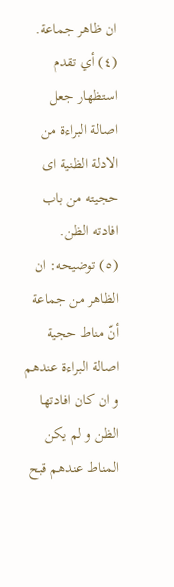ان ظاهر جماعة.
(٤) أي تقدم استظهار جعل اصالة البراءة من الادلة الظنية اى حجيته من باب افادته الظن.
(٥) توضيحه: ان الظاهر من جماعة أنّ مناط حجية اصالة البراءة عندهم و ان كان افادتها الظن و لم يكن المناط عندهم قبح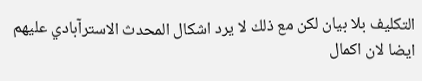التكليف بلا بيان لكن مع ذلك لا يرد اشكال المحدث الاسترآبادي عليهم ايضا لان اكمال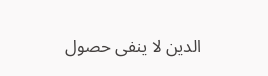الدين لا ينفى حصول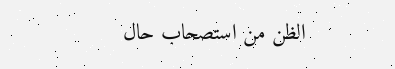الظن من استصحاب حال